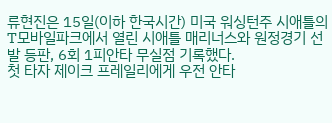류현진은 15일(이하 한국시간) 미국 워싱턴주 시애틀의 T모바일파크에서 열린 시애틀 매리너스와 원정경기 선발 등판, 6회 1피안타 무실점 기록했다.
첫 타자 제이크 프레일리에게 우전 안타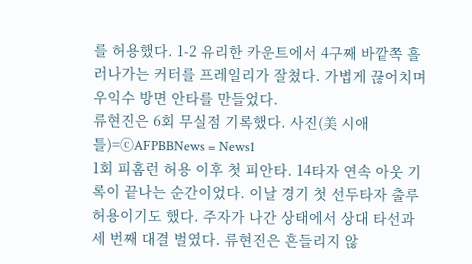를 허용했다. 1-2 유리한 카운트에서 4구째 바깥쪽 흘러나가는 커터를 프레일리가 잘쳤다. 가볍게 끊어치며 우익수 방면 안타를 만들었다.
류현진은 6회 무실점 기록했다. 사진(美 시애틀)=ⓒAFPBBNews = News1
1회 피홈런 허용 이후 첫 피안타. 14타자 연속 아웃 기록이 끝나는 순간이었다. 이날 경기 첫 선두타자 출루 허용이기도 했다. 주자가 나간 상태에서 상대 타선과 세 번째 대결 벌였다. 류현진은 흔들리지 않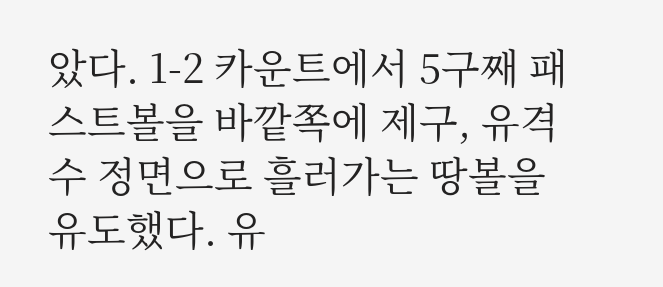았다. 1-2 카운트에서 5구째 패스트볼을 바깥쪽에 제구, 유격수 정면으로 흘러가는 땅볼을 유도했다. 유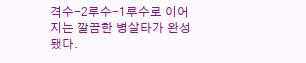격수-2루수-1루수로 이어지는 깔끔한 병살타가 완성됐다.